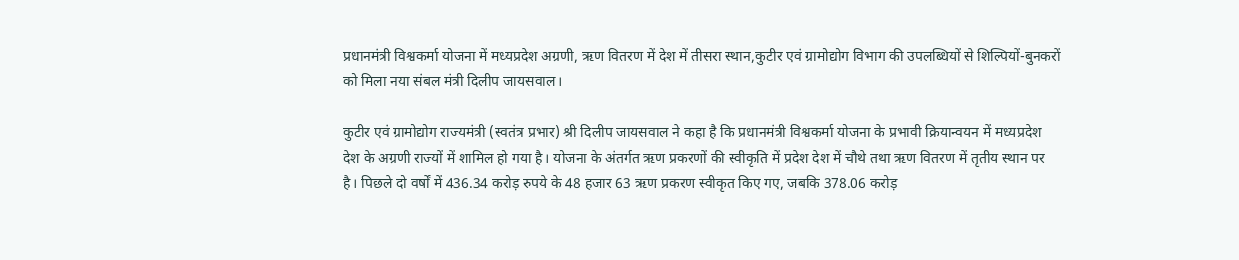प्रधानमंत्री विश्वकर्मा योजना में मध्यप्रदेश अग्रणी, ऋण वितरण में देश में तीसरा स्थान,कुटीर एवं ग्रामोद्योग विभाग की उपलब्धियों से शिल्पियों-बुनकरों को मिला नया संबल मंत्री दिलीप जायसवाल।

कुटीर एवं ग्रामोद्योग राज्यमंत्री (स्वतंत्र प्रभार) श्री दिलीप जायसवाल ने कहा है कि प्रधानमंत्री विश्वकर्मा योजना के प्रभावी क्रियान्वयन में मध्यप्रदेश देश के अग्रणी राज्यों में शामिल हो गया है। योजना के अंतर्गत ऋण प्रकरणों की स्वीकृति में प्रदेश देश में चौथे तथा ऋण वितरण में तृतीय स्थान पर है। पिछले दो वर्षों में 436.34 करोड़ रुपये के 48 हजार 63 ऋण प्रकरण स्वीकृत किए गए, जबकि 378.06 करोड़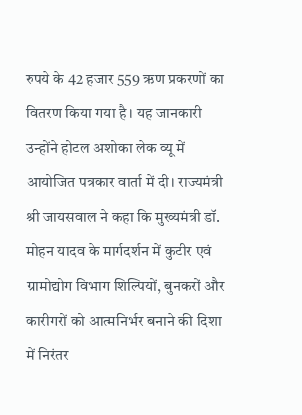रुपये के 42 हजार 559 ऋण प्रकरणों का वितरण किया गया है। यह जानकारी उन्होंने होटल अशोका लेक व्यू में आयोजित पत्रकार वार्ता में दी। राज्यमंत्री श्री जायसवाल ने कहा कि मुख्यमंत्री डॉ. मोहन यादव के मार्गदर्शन में कुटीर एवं ग्रामोद्योग विभाग शिल्पियों, बुनकरों और कारीगरों को आत्मनिर्भर बनाने की दिशा में निरंतर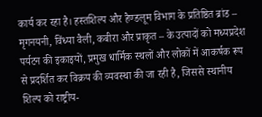कार्य कर रहा है। हस्तशिल्प और हैण्डलूम विभाग के प्रतिष्ठित ब्रांड – मृगनयनी, विंध्या वैली, कबीरा और प्राकृत – के उत्पादों को मध्यप्रदेश पर्यटन की इकाइयों, प्रमुख धार्मिक स्थलों और लोकों में आकर्षक रूप से प्रदर्शित कर विक्रय की व्यवस्था की जा रही है, जिससे स्थानीय शिल्प को राष्ट्रीय-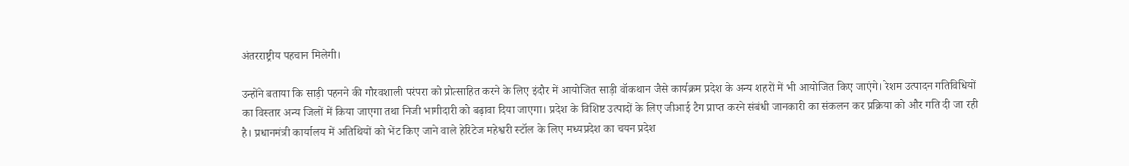अंतरराष्ट्रीय पहचान मिलेगी।

उन्होंने बताया कि साड़ी पहनने की गौरवशाली परंपरा को प्रोत्साहित करने के लिए इंदौर में आयोजित साड़ी वॉकथान जैसे कार्यक्रम प्रदेश के अन्य शहरों में भी आयोजित किए जाएंगे। रेशम उत्पादन गतिविधियों का विस्तार अन्य जिलों में किया जाएगा तथा निजी भागीदारी को बढ़ावा दिया जाएगा। प्रदेश के विशिष्ट उत्पादों के लिए जीआई टैग प्राप्त करने संबंधी जानकारी का संकलन कर प्रक्रिया को और गति दी जा रही है। प्रधानमंत्री कार्यालय में अतिथियों को भेंट किए जाने वाले हेरिटेज महेश्वरी स्टॉल के लिए मध्यप्रदेश का चयन प्रदेश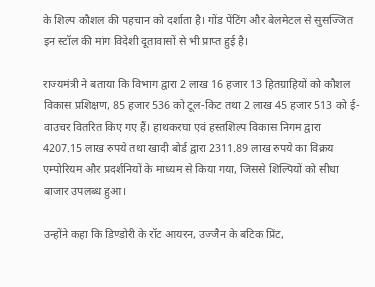के शिल्प कौशल की पहचान को दर्शाता है। गोंड पेंटिंग और बेलमेटल से सुसज्जित इन स्टॉल की मांग विदेशी दूतावासों से भी प्राप्त हुई है।

राज्यमंत्री ने बताया कि विभाग द्वारा 2 लाख 16 हजार 13 हितग्राहियों को कौशल विकास प्रशिक्षण, 85 हजार 536 को टूल-किट तथा 2 लाख 45 हजार 513 को ई-वाउचर वितरित किए गए हैं। हाथकरघा एवं हस्तशिल्प विकास निगम द्वारा 4207.15 लाख रुपये तथा खादी बोर्ड द्वारा 2311.89 लाख रुपये का विक्रय एम्पोरियम और प्रदर्शनियों के माध्यम से किया गया, जिससे शिल्पियों को सीधा बाजार उपलब्ध हुआ।

उन्होंने कहा कि डिण्डोरी के रॉट आयरन, उज्जैन के बटिक प्रिंट,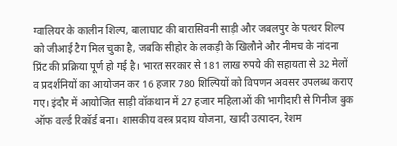ग्वालियर के कालीन शिल्प, बालाघाट की बारासिवनी साड़ी और जबलपुर के पत्थर शिल्प को जीआई टैग मिल चुका है, जबकि सीहोर के लकड़ी के खिलौने और नीमच के नांदना प्रिंट की प्रक्रिया पूर्ण हो गई है। भारत सरकार से 181 लाख रुपये की सहायता से 32 मेलों व प्रदर्शनियों का आयोजन कर 16 हजार 780 शिल्पियों को विपणन अवसर उपलब्ध कराए गए। इंदौर में आयोजित साड़ी वॉकथान में 27 हजार महिलाओं की भागीदारी से गिनीज बुक ऑफ वर्ल्ड रिकॉर्ड बना। शासकीय वस्त्र प्रदाय योजना, खादी उत्पादन, रेशम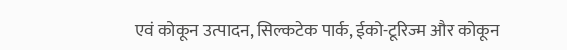एवं कोकून उत्पादन, सिल्कटेक पार्क, ईको-टूरिज्म और कोकून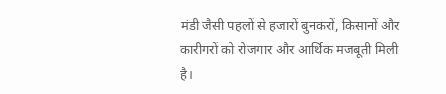मंडी जैसी पहलों से हजारों बुनकरों, किसानों और कारीगरों को रोजगार और आर्थिक मजबूती मिली है।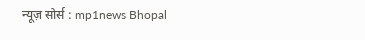न्यूज़ सोर्स : mp1news Bhopal